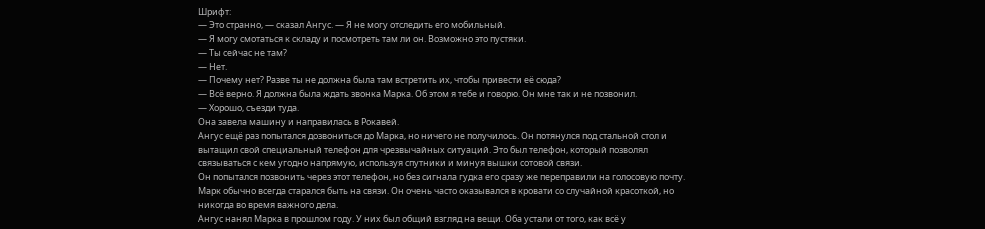Шрифт:
— Это странно, — сказал Ангус. — Я не могу отследить его мобильный.
— Я могу смотаться к складу и посмотреть там ли он. Возможно это пустяки.
— Ты сейчас не там?
— Нет.
— Почему нет? Разве ты не должна была там встретить их, чтобы привести её сюда?
— Всё верно. Я должна была ждать звонка Марка. Об этом я тебе и говорю. Он мне так и не позвонил.
— Хорошо, съезди туда.
Она завела машину и направилась в Рокавей.
Ангус ещё раз попытался дозвониться до Марка, но ничего не получилось. Он потянулся под стальной стол и вытащил свой специальный телефон для чрезвычайных ситуаций. Это был телефон, который позволял связываться с кем угодно напрямую, используя спутники и минуя вышки сотовой связи.
Он попытался позвонить через этот телефон, но без сигнала гудка его сразу же переправили на голосовую почту. Марк обычно всегда старался быть на связи. Он очень часто оказывался в кровати со случайной красоткой, но никогда во время важного дела.
Ангус нанял Марка в прошлом году. У них был общий взгляд на вещи. Оба устали от того, как всё у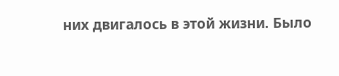них двигалось в этой жизни. Было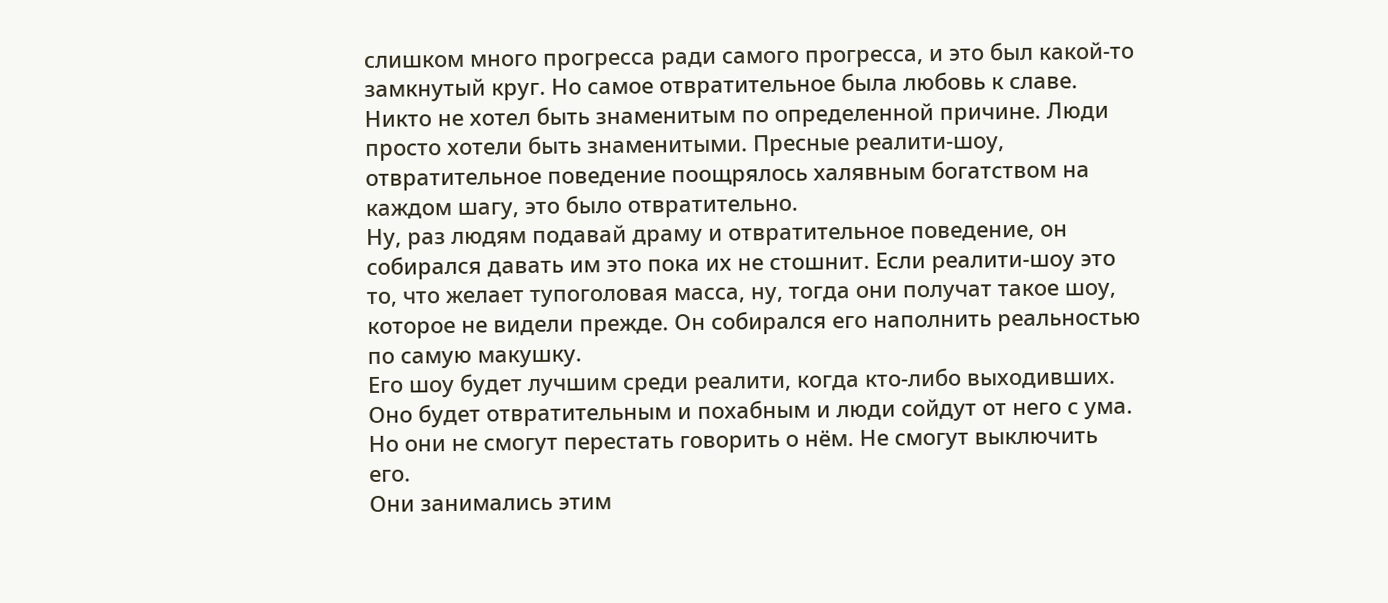слишком много прогресса ради самого прогресса, и это был какой-то замкнутый круг. Но самое отвратительное была любовь к славе. Никто не хотел быть знаменитым по определенной причине. Люди просто хотели быть знаменитыми. Пресные реалити-шоу, отвратительное поведение поощрялось халявным богатством на каждом шагу, это было отвратительно.
Ну, раз людям подавай драму и отвратительное поведение, он собирался давать им это пока их не стошнит. Если реалити-шоу это то, что желает тупоголовая масса, ну, тогда они получат такое шоу, которое не видели прежде. Он собирался его наполнить реальностью по самую макушку.
Его шоу будет лучшим среди реалити, когда кто-либо выходивших. Оно будет отвратительным и похабным и люди сойдут от него с ума. Но они не смогут перестать говорить о нём. Не смогут выключить его.
Они занимались этим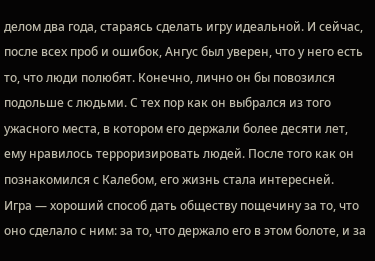делом два года, стараясь сделать игру идеальной. И сейчас, после всех проб и ошибок, Ангус был уверен, что у него есть то, что люди полюбят. Конечно, лично он бы повозился подольше с людьми. С тех пор как он выбрался из того ужасного места, в котором его держали более десяти лет, ему нравилось терроризировать людей. После того как он познакомился с Калебом, его жизнь стала интересней.
Игра — хороший способ дать обществу пощечину за то, что оно сделало с ним: за то, что держало его в этом болоте, и за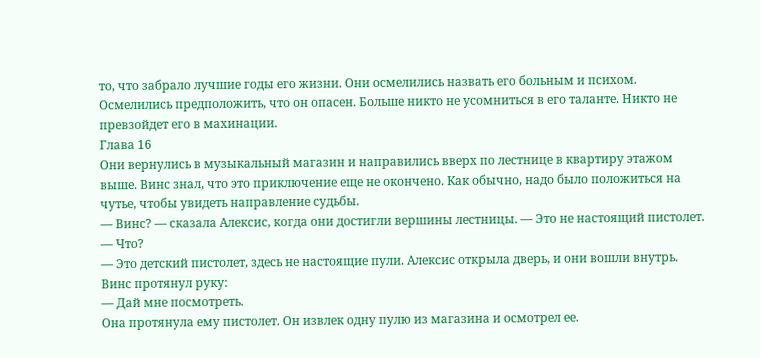то, что забрало лучшие годы его жизни. Они осмелились назвать его больным и психом. Осмелились предположить, что он опасен. Больше никто не усомниться в его таланте. Никто не превзойдет его в махинации.
Глава 16
Они вернулись в музыкальный магазин и направились вверх по лестнице в квартиру этажом выше. Винс знал, что это приключение еще не окончено. Как обычно, надо было положиться на чутье, чтобы увидеть направление судьбы.
— Винс? — сказала Алексис, когда они достигли вершины лестницы. — Это не настоящий пистолет.
— Что?
— Это детский пистолет, здесь не настоящие пули. Алексис открыла дверь, и они вошли внутрь.
Винс протянул руку:
— Дай мне посмотреть.
Она протянула ему пистолет. Он извлек одну пулю из магазина и осмотрел ее.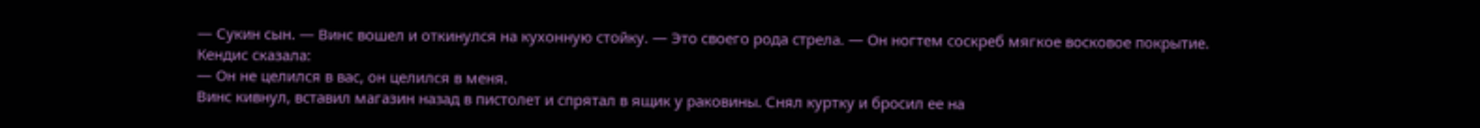— Сукин сын. — Винс вошел и откинулся на кухонную стойку. — Это своего рода стрела. — Он ногтем соскреб мягкое восковое покрытие.
Кендис сказала:
— Он не целился в вас, он целился в меня.
Винс кивнул, вставил магазин назад в пистолет и спрятал в ящик у раковины. Снял куртку и бросил ее на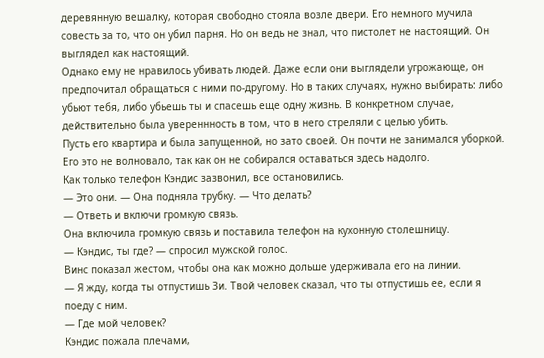деревянную вешалку, которая свободно стояла возле двери. Его немного мучила совесть за то, что он убил парня. Но он ведь не знал, что пистолет не настоящий. Он выглядел как настоящий.
Однако ему не нравилось убивать людей. Даже если они выглядели угрожающе, он предпочитал обращаться с ними по-другому. Но в таких случаях, нужно выбирать: либо убьют тебя, либо убьешь ты и спасешь еще одну жизнь. В конкретном случае, действительно была увереннность в том, что в него стреляли с целью убить.
Пусть его квартира и была запущенной, но зато своей. Он почти не занимался уборкой. Его это не волновало, так как он не собирался оставаться здесь надолго.
Как только телефон Кэндис зазвонил, все остановились.
— Это они. — Она подняла трубку. — Что делать?
— Ответь и включи громкую связь.
Она включила громкую связь и поставила телефон на кухонную столешницу.
— Кэндис, ты где? — спросил мужской голос.
Винс показал жестом, чтобы она как можно дольше удерживала его на линии.
— Я жду, когда ты отпустишь Зи. Твой человек сказал, что ты отпустишь ее, если я поеду с ним.
— Где мой человек?
Кэндис пожала плечами,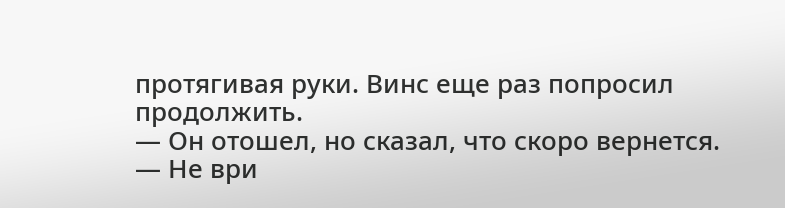протягивая руки. Винс еще раз попросил продолжить.
— Он отошел, но сказал, что скоро вернется.
— Не ври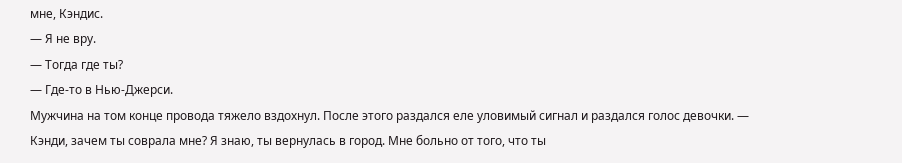мне, Кэндис.
— Я не вру.
— Тогда где ты?
— Где-то в Нью-Джерси.
Мужчина на том конце провода тяжело вздохнул. После этого раздался еле уловимый сигнал и раздался голос девочки. — Кэнди, зачем ты соврала мне? Я знаю, ты вернулась в город. Мне больно от того, что ты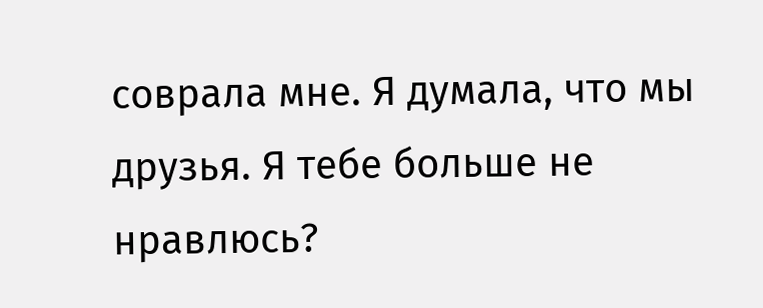соврала мне. Я думала, что мы друзья. Я тебе больше не нравлюсь?